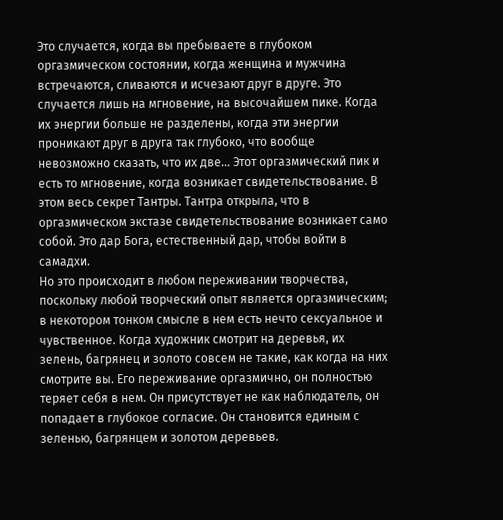Это случается, когда вы пребываете в глубоком оргазмическом состоянии, когда женщина и мужчина встречаются, сливаются и исчезают друг в друге. Это случается лишь на мгновение, на высочайшем пике. Когда их энергии больше не разделены, когда эти энергии проникают друг в друга так глубоко, что вообще невозможно сказать, что их две… Этот оргазмический пик и есть то мгновение, когда возникает свидетельствование. В этом весь секрет Тантры. Тантра открыла, что в оргазмическом экстазе свидетельствование возникает само собой. Это дар Бога, естественный дар, чтобы войти в самадхи.
Но это происходит в любом переживании творчества, поскольку любой творческий опыт является оргазмическим; в некотором тонком смысле в нем есть нечто сексуальное и чувственное. Когда художник смотрит на деревья, их зелень, багрянец и золото совсем не такие, как когда на них смотрите вы. Его переживание оргазмично, он полностью теряет себя в нем. Он присутствует не как наблюдатель, он попадает в глубокое согласие. Он становится единым с зеленью, багрянцем и золотом деревьев.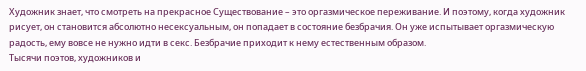Художник знает, что смотреть на прекрасное Существование – это оргазмическое переживание. И поэтому, когда художник рисует, он становится абсолютно несексуальным, он попадает в состояние безбрачия. Он уже испытывает оргазмическую радость, ему вовсе не нужно идти в секс. Безбрачие приходит к нему естественным образом.
Тысячи поэтов, художников и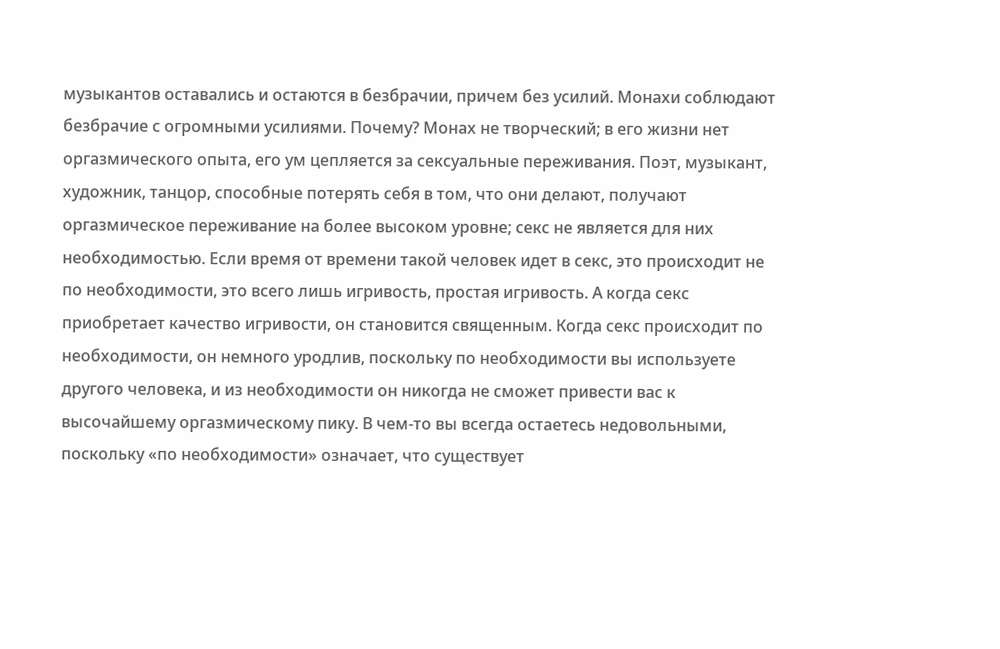музыкантов оставались и остаются в безбрачии, причем без усилий. Монахи соблюдают безбрачие с огромными усилиями. Почему? Монах не творческий; в его жизни нет оргазмического опыта, его ум цепляется за сексуальные переживания. Поэт, музыкант, художник, танцор, способные потерять себя в том, что они делают, получают оргазмическое переживание на более высоком уровне; секс не является для них необходимостью. Если время от времени такой человек идет в секс, это происходит не по необходимости, это всего лишь игривость, простая игривость. А когда секс приобретает качество игривости, он становится священным. Когда секс происходит по необходимости, он немного уродлив, поскольку по необходимости вы используете другого человека, и из необходимости он никогда не сможет привести вас к высочайшему оргазмическому пику. В чем-то вы всегда остаетесь недовольными, поскольку «по необходимости» означает, что существует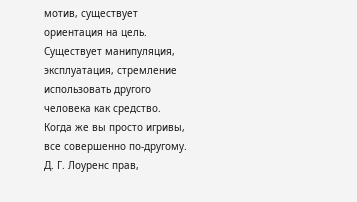мотив, существует ориентация на цель. Существует манипуляция, эксплуатация, стремление использовать другого человека как средство. Когда же вы просто игривы, все совершенно по-другому.
Д. Г. Лоуренс прав,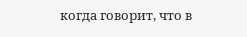когда говорит, что в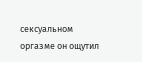сексуальном оргазме он ощутил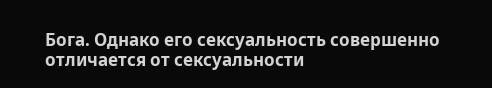Бога. Однако его сексуальность совершенно отличается от сексуальности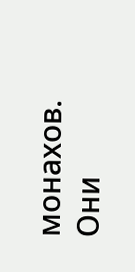монахов. Они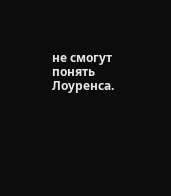не смогут понять Лоуренса.